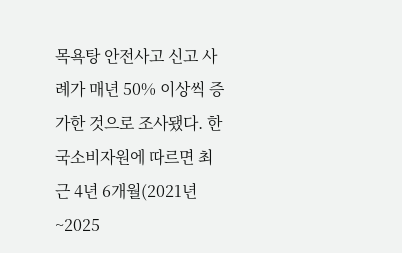목욕탕 안전사고 신고 사례가 매년 50% 이상씩 증가한 것으로 조사됐다. 한국소비자원에 따르면 최근 4년 6개월(2021년~2025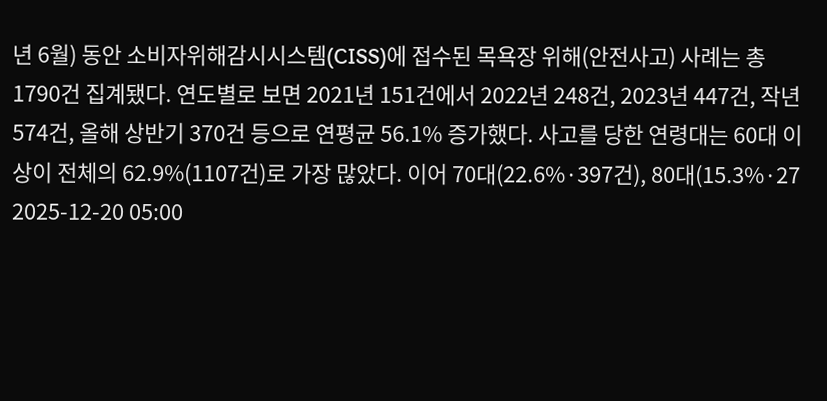년 6월) 동안 소비자위해감시시스템(CISS)에 접수된 목욕장 위해(안전사고) 사례는 총 1790건 집계됐다. 연도별로 보면 2021년 151건에서 2022년 248건, 2023년 447건, 작년 574건, 올해 상반기 370건 등으로 연평균 56.1% 증가했다. 사고를 당한 연령대는 60대 이상이 전체의 62.9%(1107건)로 가장 많았다. 이어 70대(22.6%·397건), 80대(15.3%·27
2025-12-20 05:00